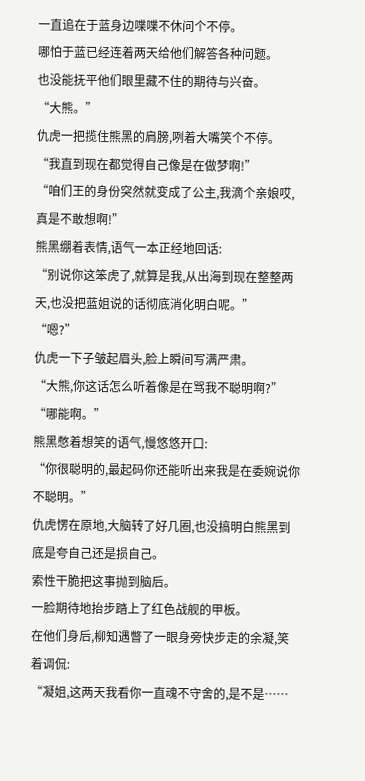一直追在于蓝身边喋喋不休问个不停。
哪怕于蓝已经连着两天给他们解答各种问题。
也没能抚平他们眼里藏不住的期待与兴奋。
“大熊。”
仇虎一把揽住熊黑的肩膀,咧着大嘴笑个不停。
“我直到现在都觉得自己像是在做梦啊!”
“咱们王的身份突然就变成了公主,我滴个亲娘哎,真是不敢想啊!”
熊黑绷着表情,语气一本正经地回话:
“别说你这笨虎了,就算是我,从出海到现在整整两天,也没把蓝姐说的话彻底消化明白呢。”
“嗯?”
仇虎一下子皱起眉头,脸上瞬间写满严肃。
“大熊,你这话怎么听着像是在骂我不聪明啊?”
“哪能啊。”
熊黑憋着想笑的语气,慢悠悠开口:
“你很聪明的,最起码你还能听出来我是在委婉说你不聪明。”
仇虎愣在原地,大脑转了好几圈,也没搞明白熊黑到底是夸自己还是损自己。
索性干脆把这事抛到脑后。
一脸期待地抬步踏上了红色战舰的甲板。
在他们身后,柳知遇瞥了一眼身旁快步走的余凝,笑着调侃:
“凝姐,这两天我看你一直魂不守舍的,是不是……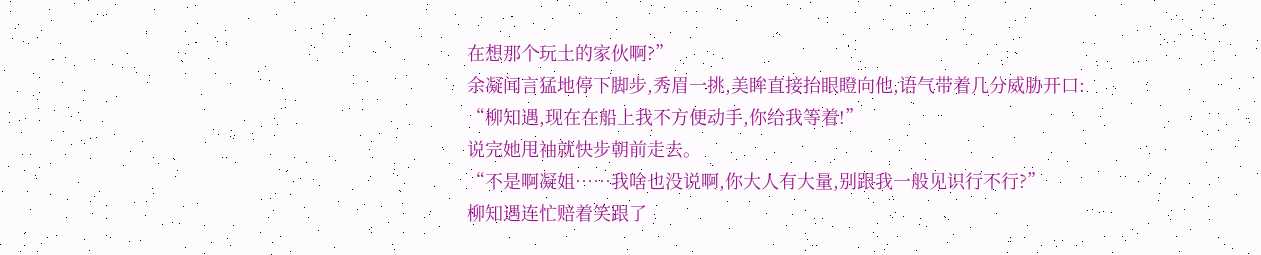在想那个玩土的家伙啊?”
余凝闻言猛地停下脚步,秀眉一挑,美眸直接抬眼瞪向他,语气带着几分威胁开口:
“柳知遇,现在在船上我不方便动手,你给我等着!”
说完她甩袖就快步朝前走去。
“不是啊凝姐……我啥也没说啊,你大人有大量,别跟我一般见识行不行?”
柳知遇连忙赔着笑跟了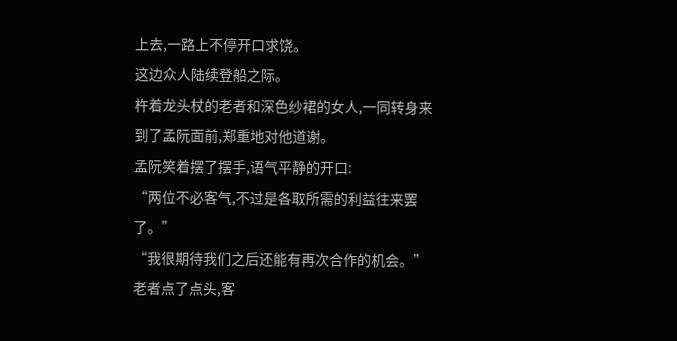上去,一路上不停开口求饶。
这边众人陆续登船之际。
杵着龙头杖的老者和深色纱裙的女人,一同转身来到了孟阮面前,郑重地对他道谢。
孟阮笑着摆了摆手,语气平静的开口:
“两位不必客气,不过是各取所需的利益往来罢了。”
“我很期待我们之后还能有再次合作的机会。”
老者点了点头,客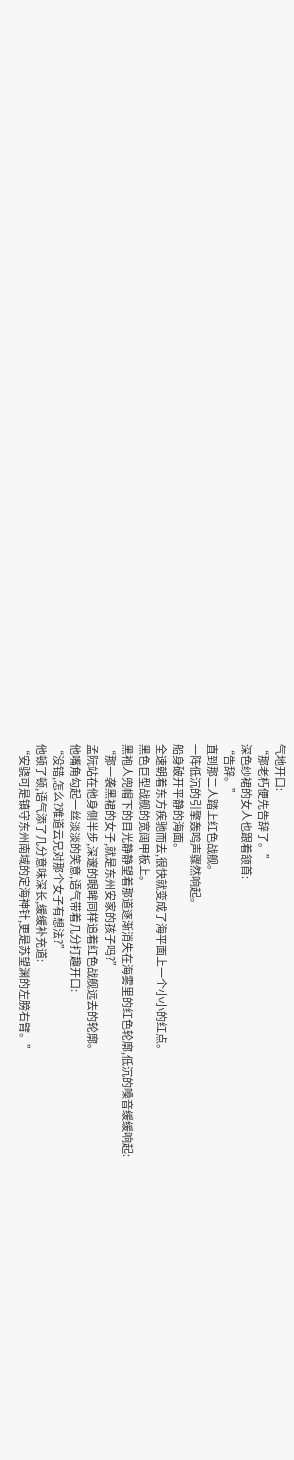气地开口:
“那老朽便先告辞了。”
深色纱裙的女人也跟着颔首:
“告辞。”
直到那二人踏上红色战舰。
一阵低沉的引擎轰鸣声骤然响起。
船身破开平静的海面。
全速朝着东方疾驰而去,很快就变成了海平面上一个小小的红点。
黑色巨型战舰的宽阔甲板上。
黑袍人兜帽下的目光静静望着那道逐渐消失在海雾里的红色轮廓,低沉的嗓音缓缓响起:
“那一袭黑裙的女子,就是东州安家的孩子吗?”
孟阮站在他身侧半步,深邃的眼眸同样追着红色战舰远去的轮廓。
他嘴角勾起一丝淡淡的笑意,语气带着几分打趣开口:
“没错,怎么?难道云兄对那个女子有想法?”
他顿了顿,语气添了几分意味深长,缓缓补充道:
“安骁可是镇守东州南域的定海神针,更是苏望渊的左膀右臂。”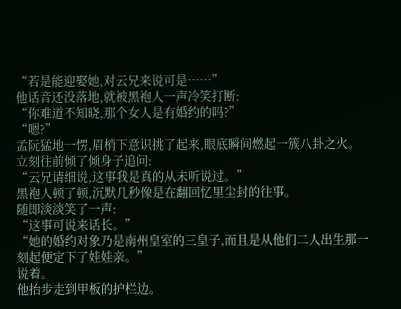“若是能迎娶她,对云兄来说可是……”
他话音还没落地,就被黑袍人一声冷笑打断:
“你难道不知晓,那个女人是有婚约的吗?”
“嗯?”
孟阮猛地一愣,眉梢下意识挑了起来,眼底瞬间燃起一簇八卦之火。
立刻往前倾了倾身子追问:
“云兄请细说,这事我是真的从未听说过。”
黑袍人顿了顿,沉默几秒像是在翻回忆里尘封的往事。
随即淡淡笑了一声:
“这事可说来话长。”
“她的婚约对象乃是南州皇室的三皇子,而且是从他们二人出生那一刻起便定下了娃娃亲。”
说着。
他抬步走到甲板的护栏边。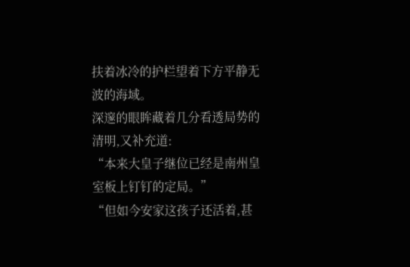扶着冰冷的护栏望着下方平静无波的海域。
深邃的眼眸藏着几分看透局势的清明,又补充道:
“本来大皇子继位已经是南州皇室板上钉钉的定局。”
“但如今安家这孩子还活着,甚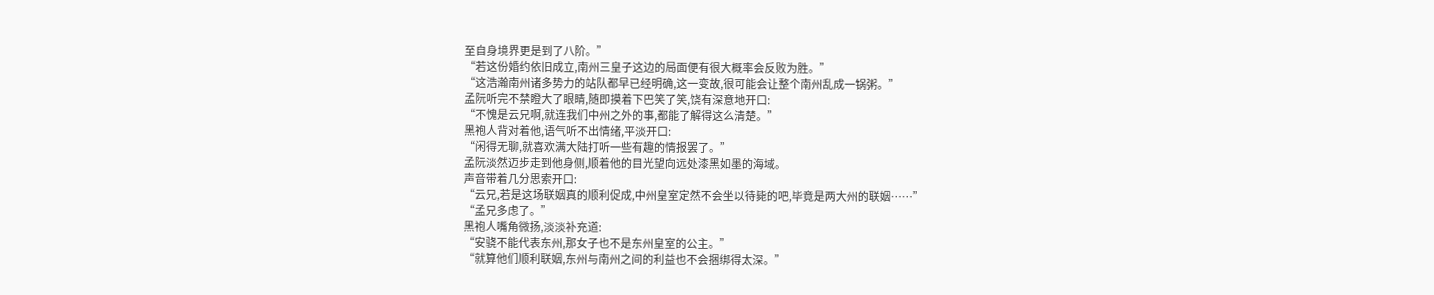至自身境界更是到了八阶。”
“若这份婚约依旧成立,南州三皇子这边的局面便有很大概率会反败为胜。”
“这浩瀚南州诸多势力的站队都早已经明确,这一变故,很可能会让整个南州乱成一锅粥。”
孟阮听完不禁瞪大了眼睛,随即摸着下巴笑了笑,饶有深意地开口:
“不愧是云兄啊,就连我们中州之外的事,都能了解得这么清楚。”
黑袍人背对着他,语气听不出情绪,平淡开口:
“闲得无聊,就喜欢满大陆打听一些有趣的情报罢了。”
孟阮淡然迈步走到他身侧,顺着他的目光望向远处漆黑如墨的海域。
声音带着几分思索开口:
“云兄,若是这场联姻真的顺利促成,中州皇室定然不会坐以待毙的吧,毕竟是两大州的联姻……”
“孟兄多虑了。”
黑袍人嘴角微扬,淡淡补充道:
“安骁不能代表东州,那女子也不是东州皇室的公主。”
“就算他们顺利联姻,东州与南州之间的利益也不会捆绑得太深。”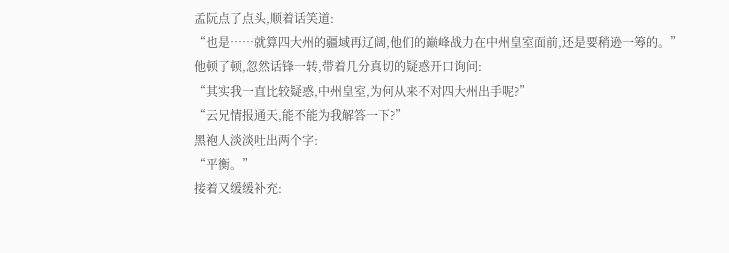孟阮点了点头,顺着话笑道:
“也是……就算四大州的疆域再辽阔,他们的巅峰战力在中州皇室面前,还是要稍逊一筹的。”
他顿了顿,忽然话锋一转,带着几分真切的疑惑开口询问:
“其实我一直比较疑惑,中州皇室,为何从来不对四大州出手呢?”
“云兄情报通天,能不能为我解答一下?”
黑袍人淡淡吐出两个字:
“平衡。”
接着又缓缓补充: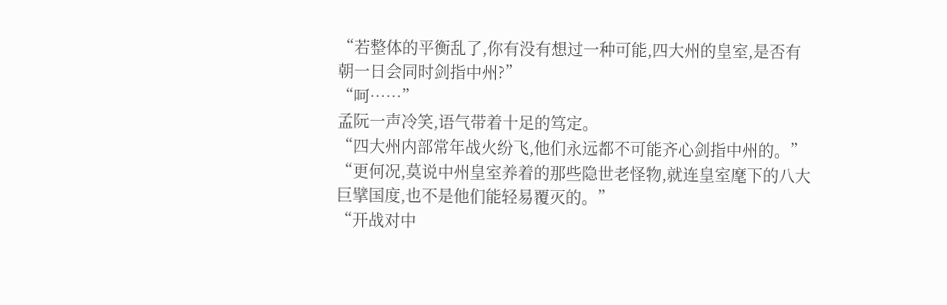“若整体的平衡乱了,你有没有想过一种可能,四大州的皇室,是否有朝一日会同时剑指中州?”
“呵……”
孟阮一声冷笑,语气带着十足的笃定。
“四大州内部常年战火纷飞,他们永远都不可能齐心剑指中州的。”
“更何况,莫说中州皇室养着的那些隐世老怪物,就连皇室麾下的八大巨擘国度,也不是他们能轻易覆灭的。”
“开战对中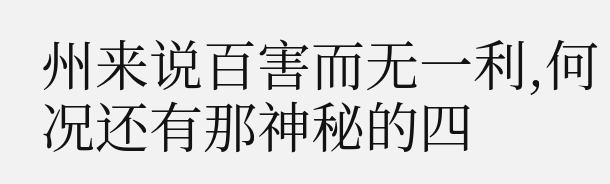州来说百害而无一利,何况还有那神秘的四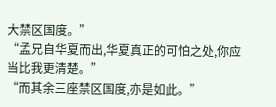大禁区国度。”
“孟兄自华夏而出,华夏真正的可怕之处,你应当比我更清楚。”
“而其余三座禁区国度,亦是如此。”